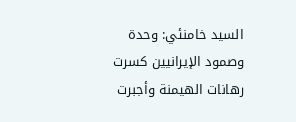السيد خامنئي: وحدة وصمود الإيرانيين كسرت رهانات الهيمنة وأجبرت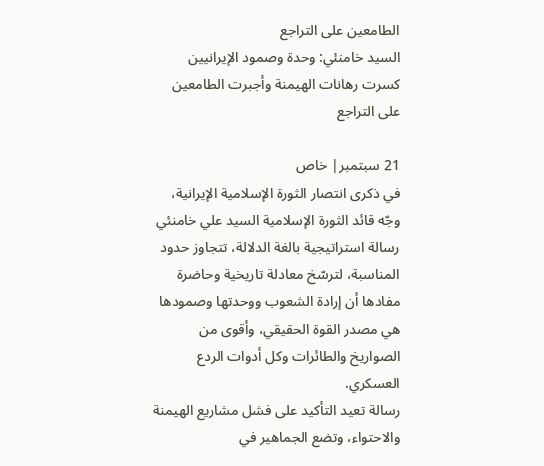الطامعين على التراجع
السيد خامنئي: وحدة وصمود الإيرانيين كسرت رهانات الهيمنة وأجبرت الطامعين على التراجع

21 سبتمبر| خاص
في ذكرى انتصار الثورة الإسلامية الإيرانية، وجّه قائد الثورة الإسلامية السيد علي خامنئي رسالة استراتيجية بالغة الدلالة، تتجاوز حدود المناسبة، لترسّخ معادلة تاريخية وحاضرة مفادها أن إرادة الشعوب ووحدتها وصمودها هي مصدر القوة الحقيقي، وأقوى من الصواريخ والطائرات وكل أدوات الردع العسكري.
رسالة تعيد التأكيد على فشل مشاريع الهيمنة والاحتواء، وتضع الجماهير في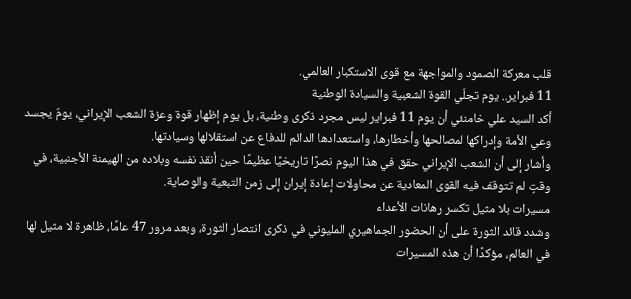قلب معركة الصمود والمواجهة مع قوى الاستكبار العالمي.
11 فبراير.. يوم تجلّي القوة الشعبية والسيادة الوطنية
أكد السيد علي خامنئي أن يوم 11 فبراير ليس مجرد ذكرى وطنية، بل يوم إظهار قوة وعزة الشعب الإيراني، يومٌ يجسد وعي الأمة وإدراكها لمصالحها وأخطارها، واستعدادها الدائم للدفاع عن استقلالها وسيادتها.
وأشار إلى أن الشعب الإيراني حقق في هذا اليوم نصرًا تاريخيًا عظيمًا حين أنقذ نفسه وبلاده من الهيمنة الأجنبية، في وقتٍ لم تتوقف فيه القوى المعادية عن محاولات إعادة إيران إلى زمن التبعية والوصاية.
مسيرات بلا مثيل تكسر رهانات الأعداء
وشدد قائد الثورة على أن الحضور الجماهيري المليوني في ذكرى انتصار الثورة، وبعد مرور 47 عامًا، ظاهرة لا مثيل لها في العالم، مؤكدًا أن هذه المسيرات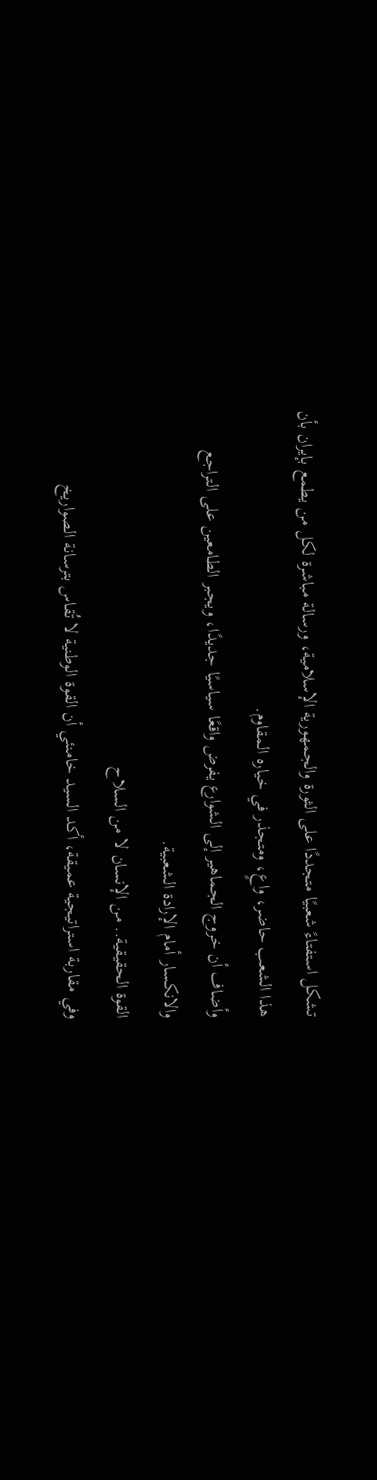تشكل استفتاءً شعبيًا متجددًا على الثورة والجمهورية الإسلامية، ورسالة مباشرة لكل من يطمع بإيران بأن هذا الشعب حاضر، واعٍ، ومتجذر في خياره المقاوم.
وأضاف أن خروج الجماهير إلى الشوارع يفرض واقعًا سياسيًا جديدًا، ويجبر الطامعين على التراجع والانكسار أمام الإرادة الشعبية.
القوة الحقيقية.. من الإنسان لا من السلاح
وفي مقاربة استراتيجية عميقة، أكد السيد خامنئي أن القوة الوطنية لا تُقاس بترسانة الصواريخ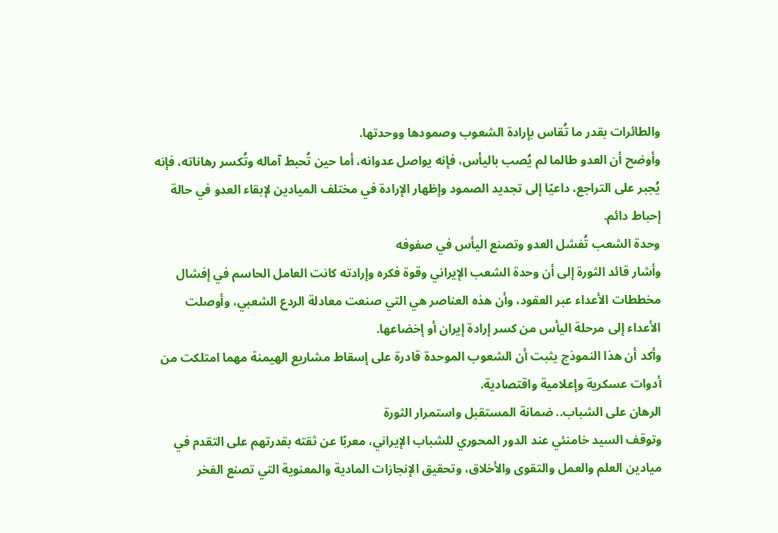والطائرات بقدر ما تُقاس بإرادة الشعوب وصمودها ووحدتها.
وأوضح أن العدو طالما لم يُصب باليأس، فإنه يواصل عدوانه، أما حين تُحبط آماله وتُكسر رهاناته، فإنه يُجبر على التراجع، داعيًا إلى تجديد الصمود وإظهار الإرادة في مختلف الميادين لإبقاء العدو في حالة إحباط دائم.
وحدة الشعب تُفشل العدو وتصنع اليأس في صفوفه
وأشار قائد الثورة إلى أن وحدة الشعب الإيراني وقوة فكره وإرادته كانت العامل الحاسم في إفشال مخططات الأعداء عبر العقود، وأن هذه العناصر هي التي صنعت معادلة الردع الشعبي، وأوصلت الأعداء إلى مرحلة اليأس من كسر إرادة إيران أو إخضاعها.
وأكد أن هذا النموذج يثبت أن الشعوب الموحدة قادرة على إسقاط مشاريع الهيمنة مهما امتلكت من أدوات عسكرية وإعلامية واقتصادية.
الرهان على الشباب.. ضمانة المستقبل واستمرار الثورة
وتوقف السيد خامنئي عند الدور المحوري للشباب الإيراني، معربًا عن ثقته بقدرتهم على التقدم في ميادين العلم والعمل والتقوى والأخلاق، وتحقيق الإنجازات المادية والمعنوية التي تصنع الفخر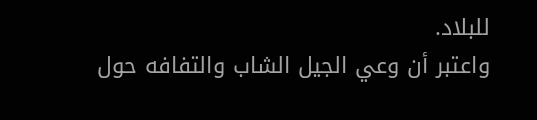للبلاد.
واعتبر أن وعي الجيل الشاب والتفافه حول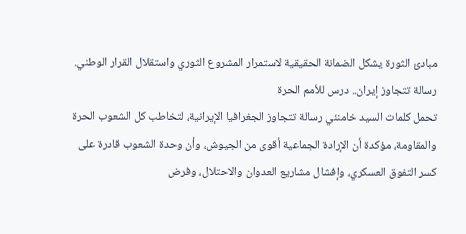مبادئ الثورة يشكل الضمانة الحقيقية لاستمرار المشروع الثوري واستقلال القرار الوطني.
رسالة تتجاوز إيران.. درس للأمم الحرة
تحمل كلمات السيد خامنئي رسالة تتجاوز الجغرافيا الإيرانية، لتخاطب كل الشعوب الحرة والمقاومة، مؤكدة أن الإرادة الجماعية أقوى من الجيوش، وأن وحدة الشعوب قادرة على كسر التفوق العسكري، وإفشال مشاريع العدوان والاحتلال، وفرض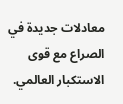معادلات جديدة في الصراع مع قوى الاستكبار العالمي.